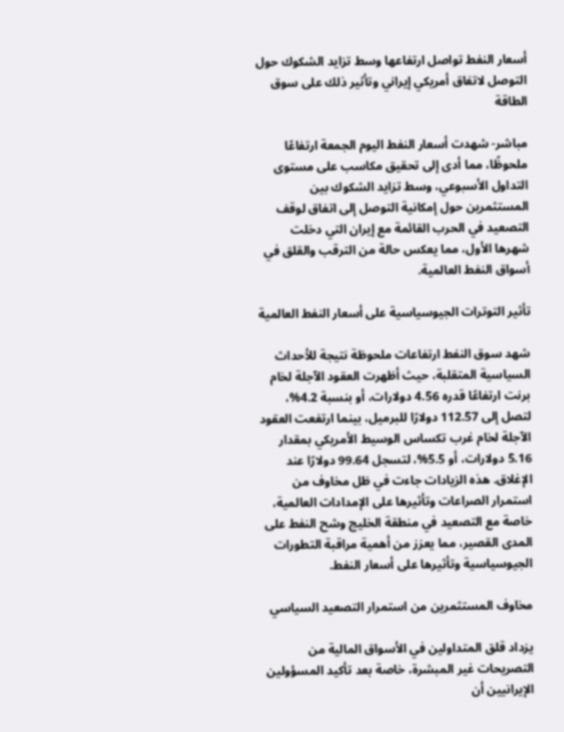أسعار النفط تواصل ارتفاعها وسط تزايد الشكوك حول التوصل لاتفاق أمريكي إيراني وتأثير ذلك على سوق الطاقة

مباشر- شهدت أسعار النفط اليوم الجمعة ارتفاعًا ملحوظًا، مما أدى إلى تحقيق مكاسب على مستوى التداول الأسبوعي، وسط تزايد الشكوك بين المستثمرين حول إمكانية التوصل إلى اتفاق لوقف التصعيد في الحرب القائمة مع إيران التي دخلت شهرها الأول، مما يعكس حالة من الترقب والقلق في أسواق النفط العالمية.

تأثير التوترات الجيوسياسية على أسعار النفط العالمية

شهد سوق النفط ارتفاعات ملحوظة نتيجة للأحداث السياسية المتقلبة، حيث أظهرت العقود الآجلة لخام برنت ارتفاعًا قدره 4.56 دولارات، أو بنسبة 4.2%، لتصل إلى 112.57 دولارًا للبرميل، بينما ارتفعت العقود الآجلة لخام غرب تكساس الوسيط الأمريكي بمقدار 5.16 دولارات، أو 5.5%، لتسجل 99.64 دولارًا عند الإغلاق. هذه الزيادات جاءت في ظل مخاوف من استمرار الصراعات وتأثيرها على الإمدادات العالمية، خاصة مع التصعيد في منطقة الخليج وشح النفط على المدى القصير، مما يعزز من أهمية مراقبة التطورات الجيوسياسية وتأثيرها على أسعار النفط.

مخاوف المستثمرين من استمرار التصعيد السياسي

يزداد قلق المتداولين في الأسواق المالية من التصريحات غير المبشرة، خاصة بعد تأكيد المسؤولين الإيرانيين أن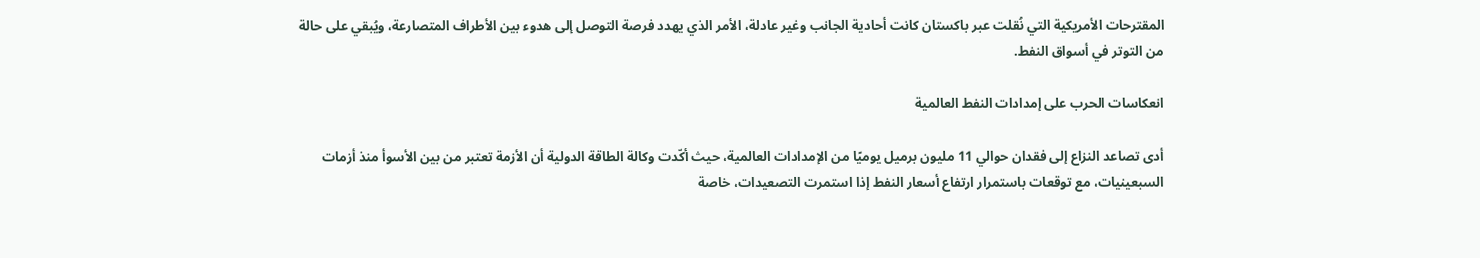المقترحات الأمريكية التي نُقلت عبر باكستان كانت أحادية الجانب وغير عادلة، الأمر الذي يهدد فرصة التوصل إلى هدوء بين الأطراف المتصارعة، ويُبقي على حالة من التوتر في أسواق النفط.

انعكاسات الحرب على إمدادات النفط العالمية

أدى تصاعد النزاع إلى فقدان حوالي 11 مليون برميل يوميًا من الإمدادات العالمية، حيث أكّدت وكالة الطاقة الدولية أن الأزمة تعتبر من بين الأسوأ منذ أزمات السبعينيات، مع توقعات باستمرار ارتفاع أسعار النفط إذا استمرت التصعيدات، خاصة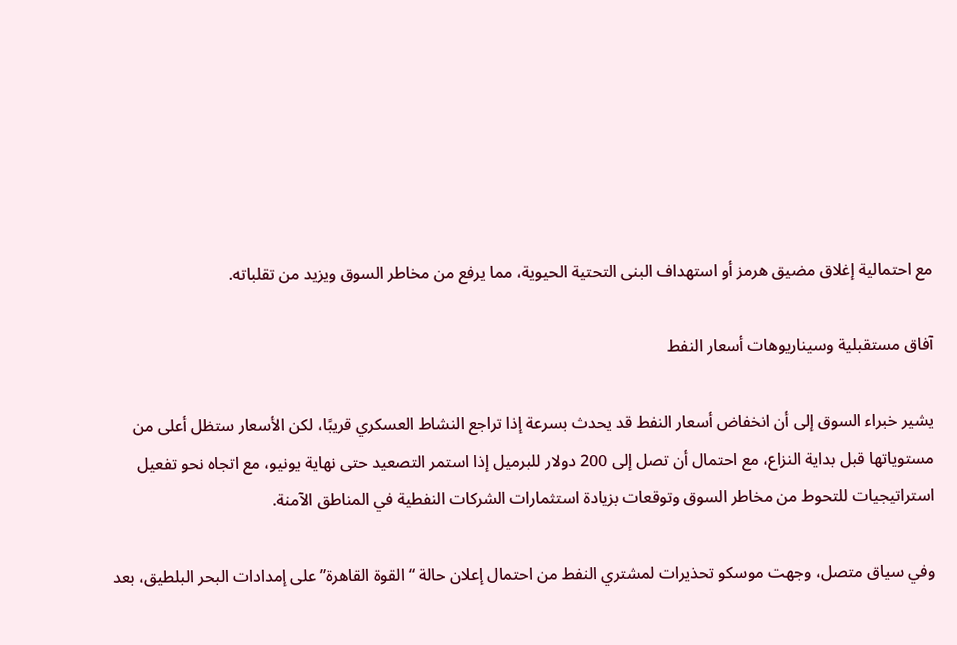مع احتمالية إغلاق مضيق هرمز أو استهداف البنى التحتية الحيوية، مما يرفع من مخاطر السوق ويزيد من تقلباته.

آفاق مستقبلية وسيناريوهات أسعار النفط

يشير خبراء السوق إلى أن انخفاض أسعار النفط قد يحدث بسرعة إذا تراجع النشاط العسكري قريبًا، لكن الأسعار ستظل أعلى من مستوياتها قبل بداية النزاع، مع احتمال أن تصل إلى 200 دولار للبرميل إذا استمر التصعيد حتى نهاية يونيو، مع اتجاه نحو تفعيل استراتيجيات للتحوط من مخاطر السوق وتوقعات بزيادة استثمارات الشركات النفطية في المناطق الآمنة.

وفي سياق متصل، وجهت موسكو تحذيرات لمشتري النفط من احتمال إعلان حالة “القوة القاهرة” على إمدادات البحر البلطيق، بعد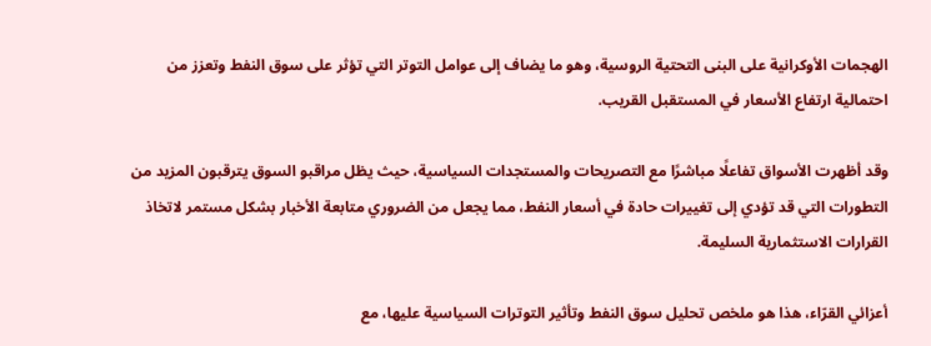الهجمات الأوكرانية على البنى التحتية الروسية، وهو ما يضاف إلى عوامل التوتر التي تؤثر على سوق النفط وتعزز من احتمالية ارتفاع الأسعار في المستقبل القريب.

وقد أظهرت الأسواق تفاعلًا مباشرًا مع التصريحات والمستجدات السياسية، حيث يظل مراقبو السوق يترقبون المزيد من التطورات التي قد تؤدي إلى تغييرات حادة في أسعار النفط، مما يجعل من الضروري متابعة الأخبار بشكل مستمر لاتخاذ القرارات الاستثمارية السليمة.

أعزائي القرّاء، هذا هو ملخص تحليل سوق النفط وتأثير التوترات السياسية عليها، مع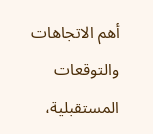أهم الاتجاهات والتوقعات المستقبلية،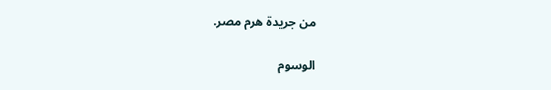من جريدة هرم مصر.

الوسوم